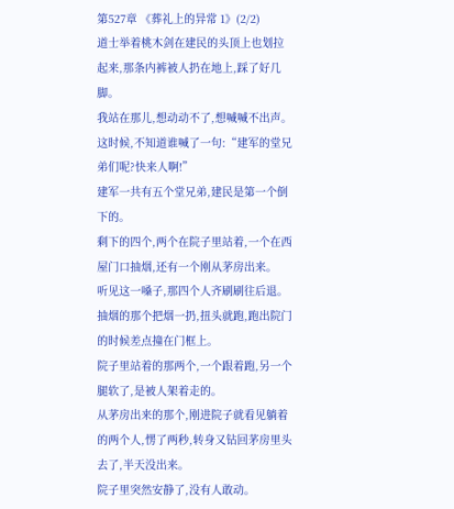第527章 《葬礼上的异常 1》(2/2)
道士举着桃木剑在建民的头顶上也划拉起来,那条内裤被人扔在地上,踩了好几脚。
我站在那儿,想动动不了,想喊喊不出声。
这时候,不知道谁喊了一句:“建军的堂兄弟们呢?快来人啊!”
建军一共有五个堂兄弟,建民是第一个倒下的。
剩下的四个,两个在院子里站着,一个在西屋门口抽烟,还有一个刚从茅房出来。
听见这一嗓子,那四个人齐刷刷往后退。
抽烟的那个把烟一扔,扭头就跑,跑出院门的时候差点撞在门框上。
院子里站着的那两个,一个跟着跑,另一个腿软了,是被人架着走的。
从茅房出来的那个,刚进院子就看见躺着的两个人,愣了两秒,转身又钻回茅房里头去了,半天没出来。
院子里突然安静了,没有人敢动。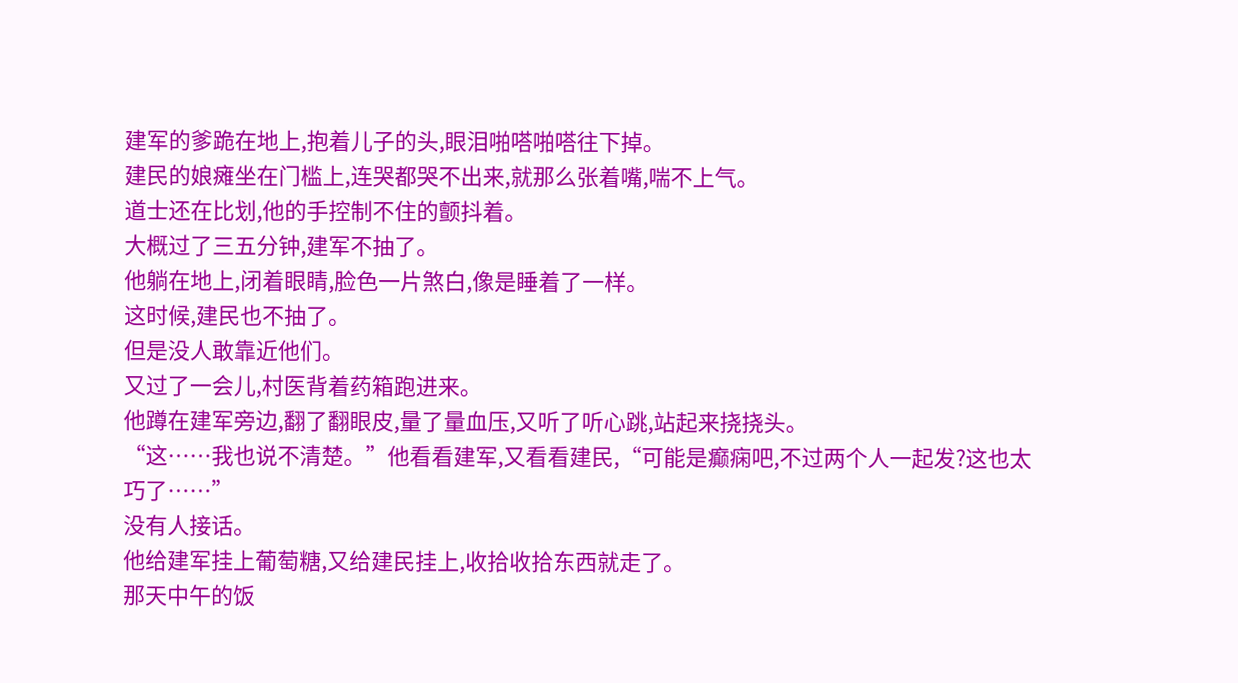建军的爹跪在地上,抱着儿子的头,眼泪啪嗒啪嗒往下掉。
建民的娘瘫坐在门槛上,连哭都哭不出来,就那么张着嘴,喘不上气。
道士还在比划,他的手控制不住的颤抖着。
大概过了三五分钟,建军不抽了。
他躺在地上,闭着眼睛,脸色一片煞白,像是睡着了一样。
这时候,建民也不抽了。
但是没人敢靠近他们。
又过了一会儿,村医背着药箱跑进来。
他蹲在建军旁边,翻了翻眼皮,量了量血压,又听了听心跳,站起来挠挠头。
“这……我也说不清楚。”他看看建军,又看看建民,“可能是癫痫吧,不过两个人一起发?这也太巧了……”
没有人接话。
他给建军挂上葡萄糖,又给建民挂上,收拾收拾东西就走了。
那天中午的饭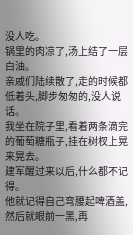没人吃。
锅里的肉凉了,汤上结了一层白油。
亲戚们陆续散了,走的时候都低着头,脚步匆匆的,没人说话。
我坐在院子里,看着两条滴完的葡萄糖瓶子,挂在树杈上晃来晃去。
建军醒过来以后,什么都不记得。
他就记得自己弯腰起啤酒盖,然后就眼前一黑,再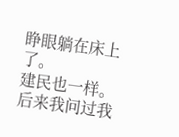睁眼躺在床上了。
建民也一样。
后来我问过我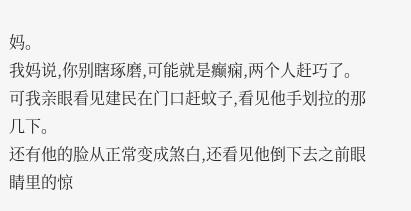妈。
我妈说,你别瞎琢磨,可能就是癫痫,两个人赶巧了。
可我亲眼看见建民在门口赶蚊子,看见他手划拉的那几下。
还有他的脸从正常变成煞白,还看见他倒下去之前眼睛里的惊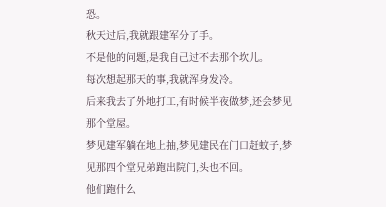恐。
秋天过后,我就跟建军分了手。
不是他的问题,是我自己过不去那个坎儿。
每次想起那天的事,我就浑身发冷。
后来我去了外地打工,有时候半夜做梦,还会梦见那个堂屋。
梦见建军躺在地上抽,梦见建民在门口赶蚊子,梦见那四个堂兄弟跑出院门,头也不回。
他们跑什么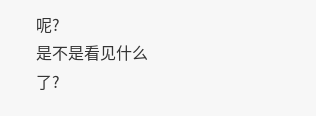呢?
是不是看见什么了?